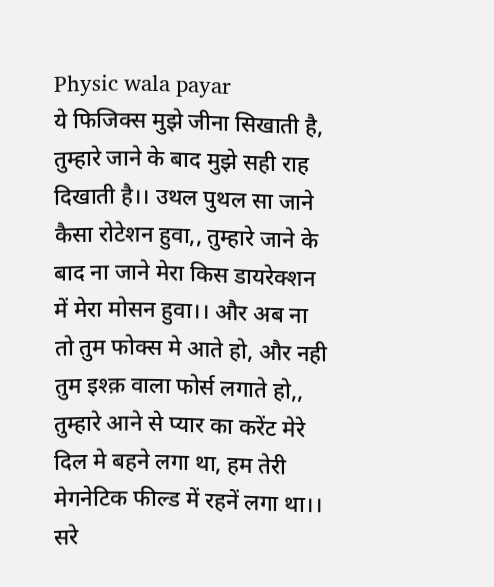Physic wala payar
ये फिजिक्स मुझे जीना सिखाती है, तुम्हारे जाने के बाद मुझे सही राह दिखाती है।। उथल पुथल सा जाने कैसा रोटेशन हुवा,, तुम्हारे जाने के बाद ना जाने मेरा किस डायरेक्शन में मेरा मोसन हुवा।। और अब ना तो तुम फोक्स मे आते हो, और नही तुम इश्क़ वाला फोर्स लगाते हो,, तुम्हारे आने से प्यार का करेंट मेरे दिल मे बहने लगा था, हम तेरी मेगनेटिक फील्ड में रहनें लगा था।। सरे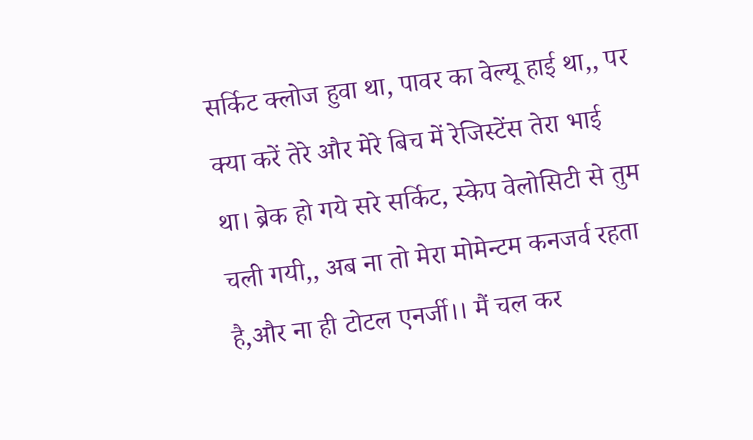सर्किट क्लोज हुवा था, पावर का वेल्यू हाई था,, पर क्या करें तेरे और मेरे बिच में रेजिस्टेंस तेरा भाई था। ब्रेक हो गये सरे सर्किट, स्केप वेलोसिटी से तुम चली गयी,, अब ना तो मेरा मोमेन्टम कनजर्व रहता है,और ना ही टोटल एनर्जी।। मैं चल कर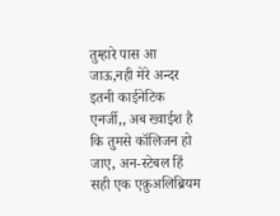तुम्हारे पास आ जाऊ,नही मेरे अन्दर इतनी काईनेटिक एनर्जी,, अब ख्वाईश है कि तुमसे कॉलिजन हो जाए, अन-स्टेबल हिं सही एक एक़ुअलिब्रियम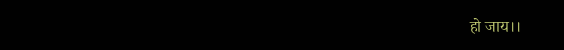हो जाय।।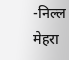-निल्ल मेहरा